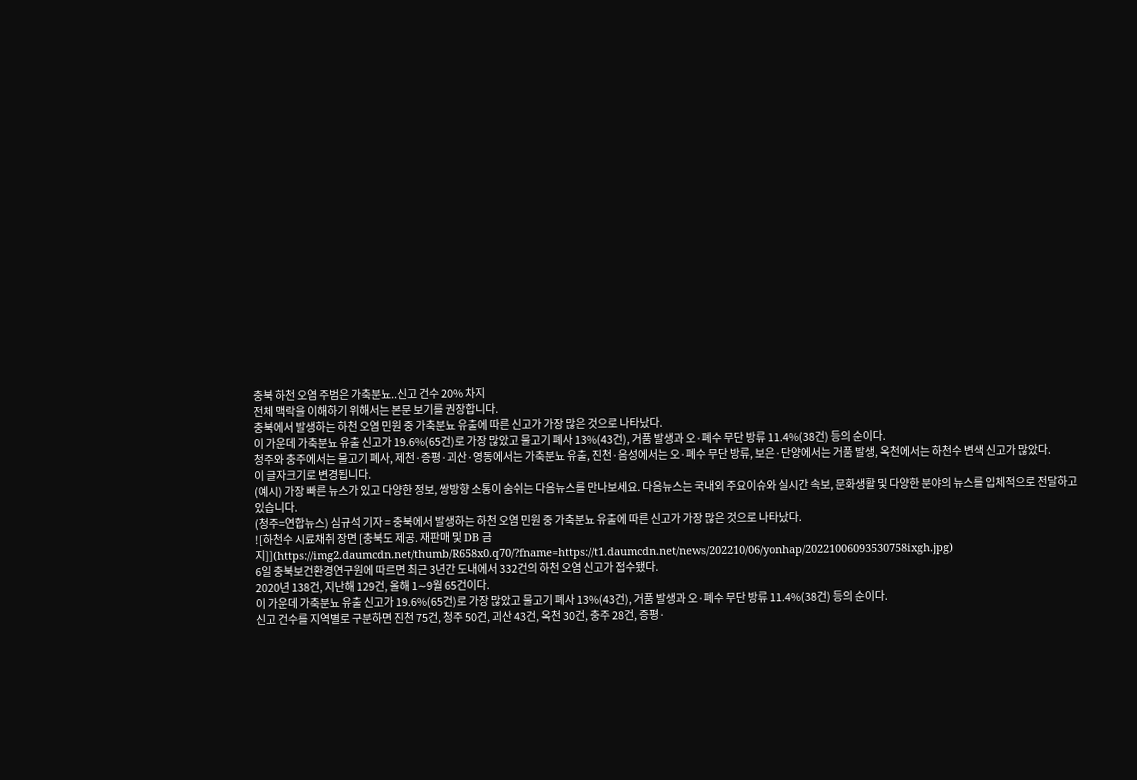충북 하천 오염 주범은 가축분뇨..신고 건수 20% 차지
전체 맥락을 이해하기 위해서는 본문 보기를 권장합니다.
충북에서 발생하는 하천 오염 민원 중 가축분뇨 유출에 따른 신고가 가장 많은 것으로 나타났다.
이 가운데 가축분뇨 유출 신고가 19.6%(65건)로 가장 많았고 물고기 폐사 13%(43건), 거품 발생과 오·폐수 무단 방류 11.4%(38건) 등의 순이다.
청주와 충주에서는 물고기 폐사, 제천·증평·괴산·영동에서는 가축분뇨 유출, 진천·음성에서는 오·폐수 무단 방류, 보은·단양에서는 거품 발생, 옥천에서는 하천수 변색 신고가 많았다.
이 글자크기로 변경됩니다.
(예시) 가장 빠른 뉴스가 있고 다양한 정보, 쌍방향 소통이 숨쉬는 다음뉴스를 만나보세요. 다음뉴스는 국내외 주요이슈와 실시간 속보, 문화생활 및 다양한 분야의 뉴스를 입체적으로 전달하고 있습니다.
(청주=연합뉴스) 심규석 기자 = 충북에서 발생하는 하천 오염 민원 중 가축분뇨 유출에 따른 신고가 가장 많은 것으로 나타났다.
![하천수 시료채취 장면 [충북도 제공. 재판매 및 DB 금지]](https://img2.daumcdn.net/thumb/R658x0.q70/?fname=https://t1.daumcdn.net/news/202210/06/yonhap/20221006093530758ixgh.jpg)
6일 충북보건환경연구원에 따르면 최근 3년간 도내에서 332건의 하천 오염 신고가 접수됐다.
2020년 138건, 지난해 129건, 올해 1∼9월 65건이다.
이 가운데 가축분뇨 유출 신고가 19.6%(65건)로 가장 많았고 물고기 폐사 13%(43건), 거품 발생과 오·폐수 무단 방류 11.4%(38건) 등의 순이다.
신고 건수를 지역별로 구분하면 진천 75건, 청주 50건, 괴산 43건, 옥천 30건, 충주 28건, 증평·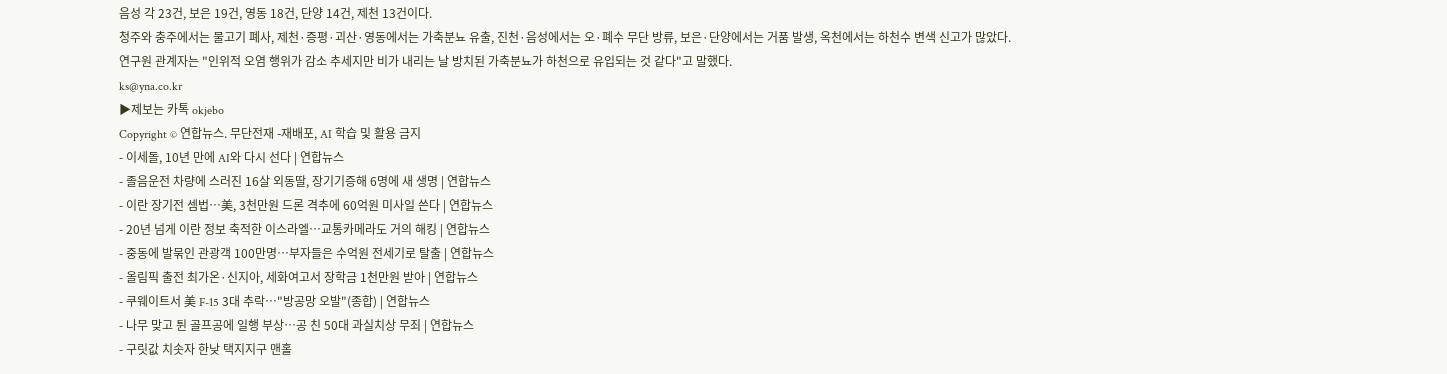음성 각 23건, 보은 19건, 영동 18건, 단양 14건, 제천 13건이다.
청주와 충주에서는 물고기 폐사, 제천·증평·괴산·영동에서는 가축분뇨 유출, 진천·음성에서는 오·폐수 무단 방류, 보은·단양에서는 거품 발생, 옥천에서는 하천수 변색 신고가 많았다.
연구원 관계자는 "인위적 오염 행위가 감소 추세지만 비가 내리는 날 방치된 가축분뇨가 하천으로 유입되는 것 같다"고 말했다.
ks@yna.co.kr
▶제보는 카톡 okjebo
Copyright © 연합뉴스. 무단전재 -재배포, AI 학습 및 활용 금지
- 이세돌, 10년 만에 AI와 다시 선다 | 연합뉴스
- 졸음운전 차량에 스러진 16살 외동딸, 장기기증해 6명에 새 생명 | 연합뉴스
- 이란 장기전 셈법…美, 3천만원 드론 격추에 60억원 미사일 쓴다 | 연합뉴스
- 20년 넘게 이란 정보 축적한 이스라엘…교통카메라도 거의 해킹 | 연합뉴스
- 중동에 발묶인 관광객 100만명…부자들은 수억원 전세기로 탈출 | 연합뉴스
- 올림픽 출전 최가온·신지아, 세화여고서 장학금 1천만원 받아 | 연합뉴스
- 쿠웨이트서 美 F-15 3대 추락…"방공망 오발"(종합) | 연합뉴스
- 나무 맞고 튄 골프공에 일행 부상…공 친 50대 과실치상 무죄 | 연합뉴스
- 구릿값 치솟자 한낮 택지지구 맨홀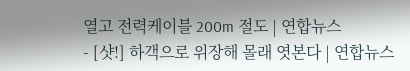열고 전력케이블 200m 절도 | 연합뉴스
- [샷!] 하객으로 위장해 몰래 엿본다 | 연합뉴스